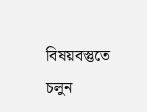বিষয়বস্তুতে চলুন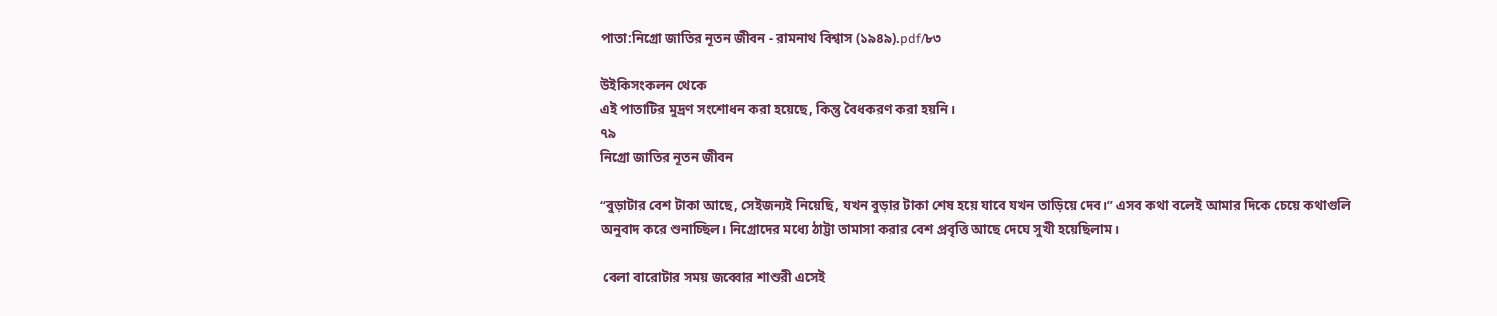পাতা:নিগ্রো জাতির নূতন জীবন - রামনাথ বিশ্বাস (১৯৪৯).pdf/৮৩

উইকিসংকলন থেকে
এই পাতাটির মুদ্রণ সংশোধন করা হয়েছে, কিন্তু বৈধকরণ করা হয়নি।
৭৯
নিগ্রো জাতির নূতন জীবন

“বুড়াটার বেশ টাকা আছে, সেইজন্যই নিয়েছি, যখন বুড়ার টাকা শেষ হয়ে যাবে যখন তাড়িয়ে দেব।” এসব কথা বলেই আমার দিকে চেয়ে কথাগুলি অনুবাদ করে শুনাচ্ছিল। নিগ্রোদের মধ্যে ঠাট্টা তামাসা করার বেশ প্রবৃত্তি আছে দেঘে সুখী হয়েছিলাম।

 বেলা বারোটার সময় জব্বোর শাশুরী এসেই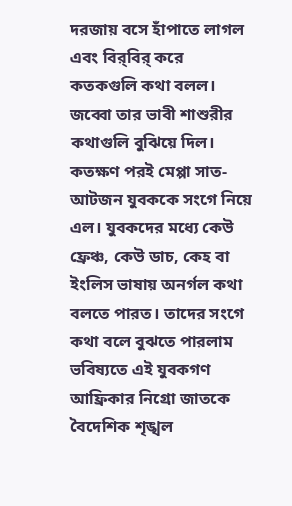দরজায় বসে হাঁপাতে লাগল এবং বির্‌বির্ করে কতকগুলি কথা বলল। জব্বো তার ভাবী শাশুরীর কথাগুলি বুঝিয়ে দিল। কতক্ষণ পরই মেপ্পা সাত-আটজন যুবককে সংগে নিয়ে এল। যুবকদের মধ্যে কেউ ফ্রেঞ্চ, কেউ ডাচ, কেহ বা ইংলিস ভাষায় অনর্গল কথা বলতে পারত। তাদের সংগে কথা বলে বুঝতে পারলাম ভবিষ্যতে এই যুবকগণ আফ্রিকার নিগ্রো জাতকে বৈদেশিক শৃঙ্খল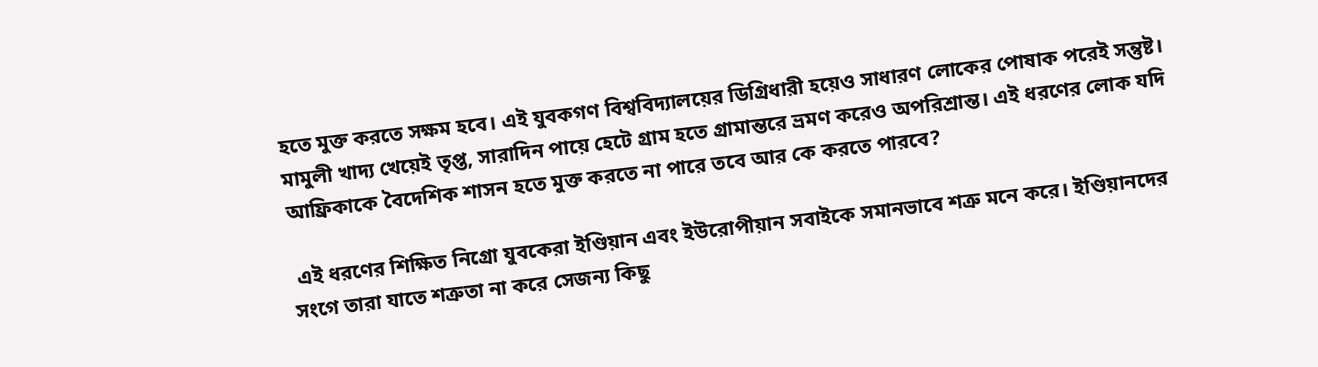হতে মুক্ত করতে সক্ষম হবে। এই যুবকগণ বিশ্ববিদ্যালয়ের ডিগ্রিধারী হয়েও সাধারণ লোকের পোষাক পরেই সন্তুষ্ট। মামুলী খাদ্য খেয়েই তৃপ্ত, সারাদিন পায়ে হেটে গ্রাম হতে গ্রামান্তরে ভ্রমণ করেও অপরিশ্রান্ত। এই ধরণের লোক যদি আফ্রিকাকে বৈদেশিক শাসন হতে মুক্ত করতে না পারে তবে আর কে করতে পারবে?

 এই ধরণের শিক্ষিত নিগ্রো যুবকেরা ইণ্ডিয়ান এবং ইউরোপীয়ান সবাইকে সমানভাবে শত্রু মনে করে। ইণ্ডিয়ানদের সংগে তারা যাতে শত্রুতা না করে সেজন্য কিছু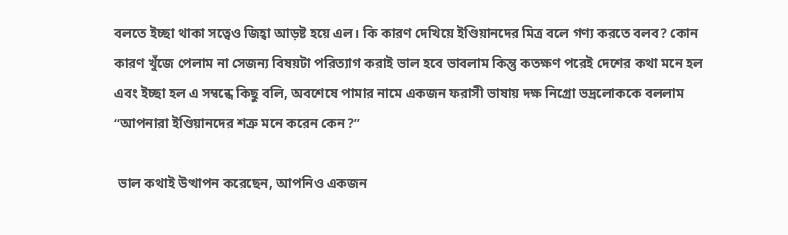বলতে ইচ্ছা থাকা সত্বেও জিহ্বা আড়ষ্ট হয়ে এল। কি কারণ দেখিয়ে ইণ্ডিয়ানদের মিত্র বলে গণ্য করতে বলব? কোন কারণ খুঁজে পেলাম না সেজন্য বিষয়টা পরিত্যাগ করাই ভাল হবে ভাবলাম কিন্তু কতক্ষণ পরেই দেশের কথা মনে হল এবং ইচ্ছা হল এ সম্বন্ধে কিছু বলি, অবশেষে পামার নামে একজন ফরাসী ভাষায় দক্ষ নিগ্রো ভদ্রলোককে বললাম “আপনারা ইণ্ডিয়ানদের শত্রু মনে করেন কেন?”

 ভাল কথাই উত্থাপন করেছেন, আপনিও একজন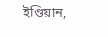ইণ্ডিয়ান,